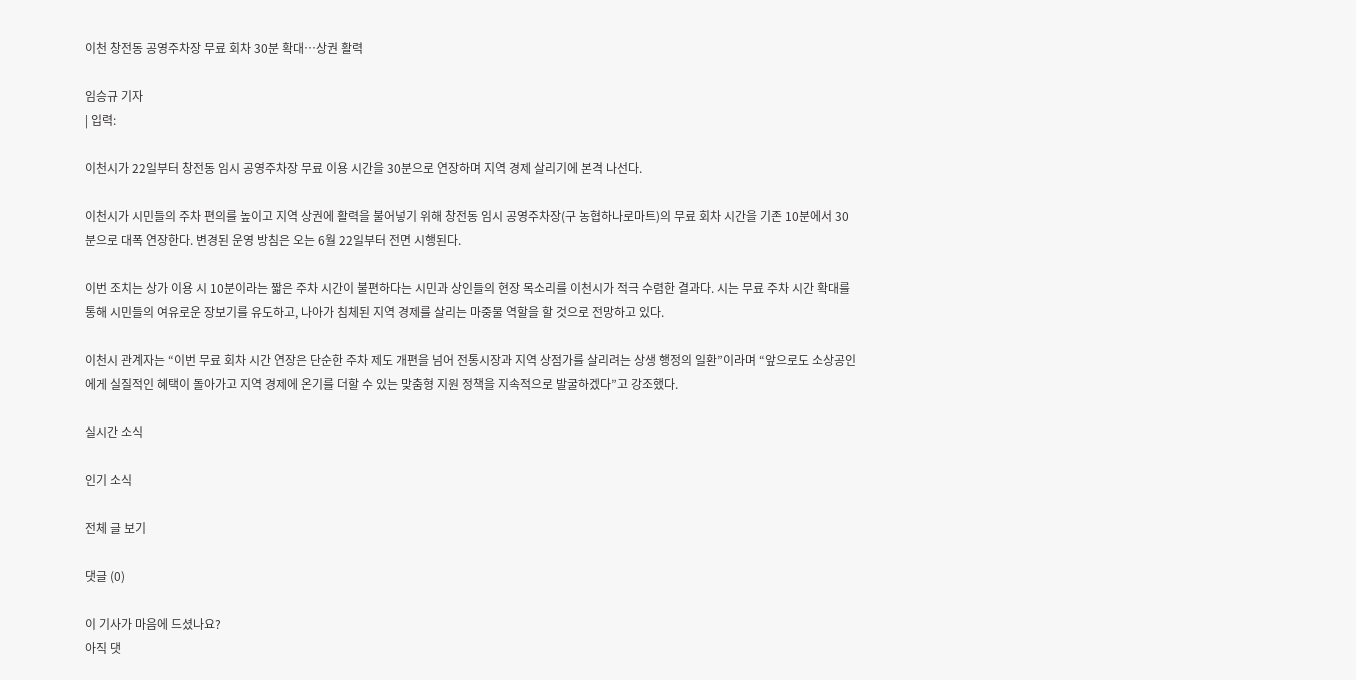이천 창전동 공영주차장 무료 회차 30분 확대…상권 활력

임승규 기자
| 입력:

이천시가 22일부터 창전동 임시 공영주차장 무료 이용 시간을 30분으로 연장하며 지역 경제 살리기에 본격 나선다.

이천시가 시민들의 주차 편의를 높이고 지역 상권에 활력을 불어넣기 위해 창전동 임시 공영주차장(구 농협하나로마트)의 무료 회차 시간을 기존 10분에서 30분으로 대폭 연장한다. 변경된 운영 방침은 오는 6월 22일부터 전면 시행된다.

이번 조치는 상가 이용 시 10분이라는 짧은 주차 시간이 불편하다는 시민과 상인들의 현장 목소리를 이천시가 적극 수렴한 결과다. 시는 무료 주차 시간 확대를 통해 시민들의 여유로운 장보기를 유도하고, 나아가 침체된 지역 경제를 살리는 마중물 역할을 할 것으로 전망하고 있다.

이천시 관계자는 “이번 무료 회차 시간 연장은 단순한 주차 제도 개편을 넘어 전통시장과 지역 상점가를 살리려는 상생 행정의 일환”이라며 “앞으로도 소상공인에게 실질적인 혜택이 돌아가고 지역 경제에 온기를 더할 수 있는 맞춤형 지원 정책을 지속적으로 발굴하겠다”고 강조했다.

실시간 소식

인기 소식

전체 글 보기

댓글 (0)

이 기사가 마음에 드셨나요?
아직 댓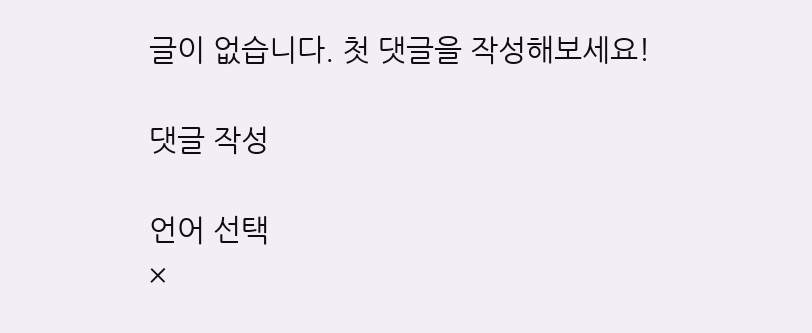글이 없습니다. 첫 댓글을 작성해보세요!

댓글 작성

언어 선택
×